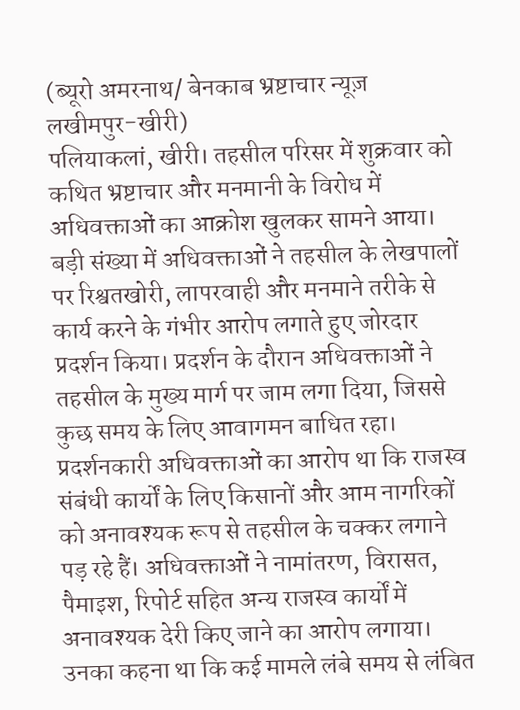(ब्यूरो अमरनाथ/ बेनकाब भ्रष्टाचार न्यूज़ लखीमपुर-खीरी)
पलियाकलां, खीरी। तहसील परिसर में शुक्रवार को कथित भ्रष्टाचार और मनमानी के विरोध में अधिवक्ताओं का आक्रोश खुलकर सामने आया। बड़ी संख्या में अधिवक्ताओं ने तहसील के लेखपालों पर रिश्वतखोरी, लापरवाही और मनमाने तरीके से कार्य करने के गंभीर आरोप लगाते हुए जोरदार प्रदर्शन किया। प्रदर्शन के दौरान अधिवक्ताओं ने तहसील के मुख्य मार्ग पर जाम लगा दिया, जिससे कुछ समय के लिए आवागमन बाधित रहा।
प्रदर्शनकारी अधिवक्ताओं का आरोप था कि राजस्व संबंधी कार्यों के लिए किसानों और आम नागरिकों को अनावश्यक रूप से तहसील के चक्कर लगाने पड़ रहे हैं। अधिवक्ताओं ने नामांतरण, विरासत, पैमाइश, रिपोर्ट सहित अन्य राजस्व कार्यों में अनावश्यक देरी किए जाने का आरोप लगाया। उनका कहना था कि कई मामले लंबे समय से लंबित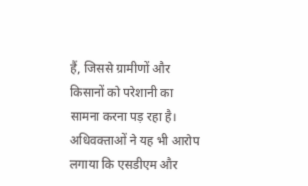हैं, जिससे ग्रामीणों और किसानों को परेशानी का सामना करना पड़ रहा है।
अधिवक्ताओं ने यह भी आरोप लगाया कि एसडीएम और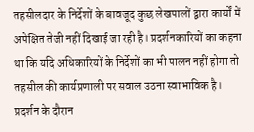तहसीलदार के निर्देशों के बावजूद कुछ लेखपालों द्वारा कार्यों में अपेक्षित तेजी नहीं दिखाई जा रही है। प्रदर्शनकारियों का कहना था कि यदि अधिकारियों के निर्देशों का भी पालन नहीं होगा तो तहसील की कार्यप्रणाली पर सवाल उठना स्वाभाविक है।
प्रदर्शन के दौरान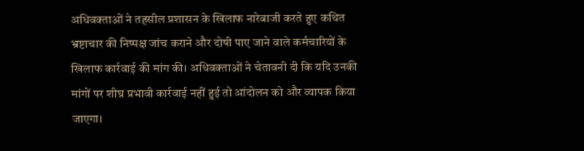अधिवक्ताओं ने तहसील प्रशासन के खिलाफ नारेबाजी करते हुए कथित भ्रष्टाचार की निष्पक्ष जांच कराने और दोषी पाए जाने वाले कर्मचारियों के खिलाफ कार्रवाई की मांग की। अधिवक्ताओं ने चेतावनी दी कि यदि उनकी मांगों पर शीघ्र प्रभावी कार्रवाई नहीं हुई तो आंदोलन को और व्यापक किया जाएगा।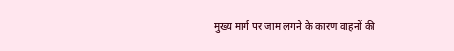मुख्य मार्ग पर जाम लगने के कारण वाहनों की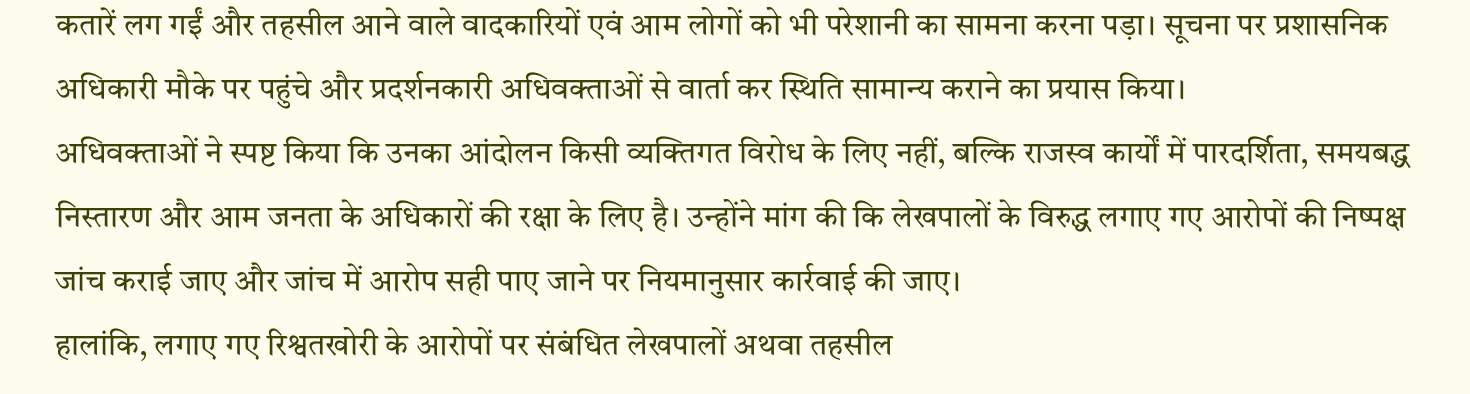कतारें लग गईं और तहसील आने वाले वादकारियों एवं आम लोगों को भी परेशानी का सामना करना पड़ा। सूचना पर प्रशासनिक अधिकारी मौके पर पहुंचे और प्रदर्शनकारी अधिवक्ताओं से वार्ता कर स्थिति सामान्य कराने का प्रयास किया।
अधिवक्ताओं ने स्पष्ट किया कि उनका आंदोलन किसी व्यक्तिगत विरोध के लिए नहीं, बल्कि राजस्व कार्यों में पारदर्शिता, समयबद्ध निस्तारण और आम जनता के अधिकारों की रक्षा के लिए है। उन्होंने मांग की कि लेखपालों के विरुद्ध लगाए गए आरोपों की निष्पक्ष जांच कराई जाए और जांच में आरोप सही पाए जाने पर नियमानुसार कार्रवाई की जाए।
हालांकि, लगाए गए रिश्वतखोरी के आरोपों पर संबंधित लेखपालों अथवा तहसील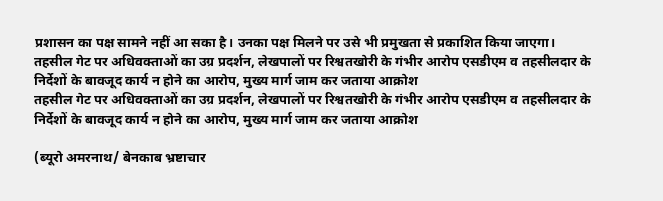प्रशासन का पक्ष सामने नहीं आ सका है। उनका पक्ष मिलने पर उसे भी प्रमुखता से प्रकाशित किया जाएगा।
तहसील गेट पर अधिवक्ताओं का उग्र प्रदर्शन, लेखपालों पर रिश्वतखोरी के गंभीर आरोप एसडीएम व तहसीलदार के निर्देशों के बावजूद कार्य न होने का आरोप, मुख्य मार्ग जाम कर जताया आक्रोश
तहसील गेट पर अधिवक्ताओं का उग्र प्रदर्शन, लेखपालों पर रिश्वतखोरी के गंभीर आरोप एसडीएम व तहसीलदार के निर्देशों के बावजूद कार्य न होने का आरोप, मुख्य मार्ग जाम कर जताया आक्रोश

(ब्यूरो अमरनाथ/ बेनकाब भ्रष्टाचार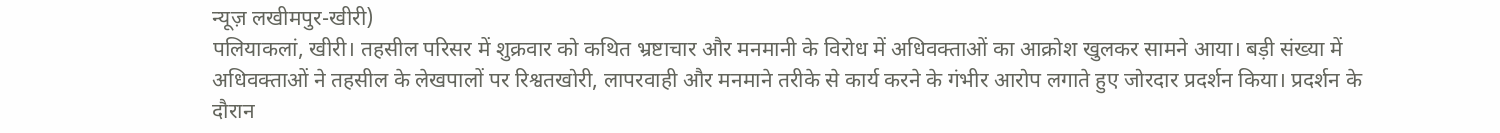न्यूज़ लखीमपुर-खीरी)
पलियाकलां, खीरी। तहसील परिसर में शुक्रवार को कथित भ्रष्टाचार और मनमानी के विरोध में अधिवक्ताओं का आक्रोश खुलकर सामने आया। बड़ी संख्या में अधिवक्ताओं ने तहसील के लेखपालों पर रिश्वतखोरी, लापरवाही और मनमाने तरीके से कार्य करने के गंभीर आरोप लगाते हुए जोरदार प्रदर्शन किया। प्रदर्शन के दौरान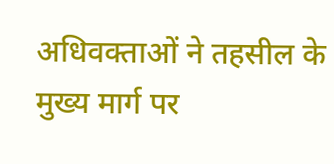अधिवक्ताओं ने तहसील के मुख्य मार्ग पर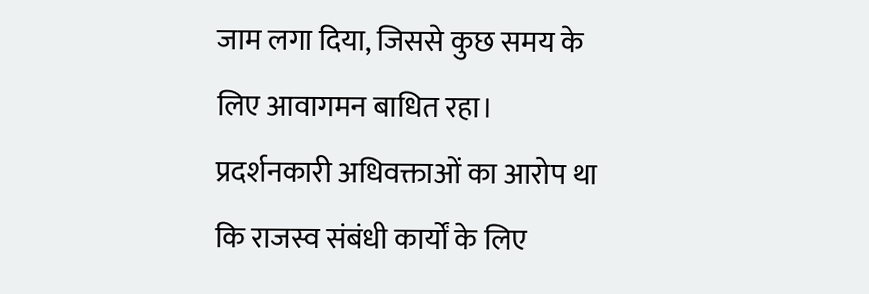जाम लगा दिया, जिससे कुछ समय के लिए आवागमन बाधित रहा।
प्रदर्शनकारी अधिवक्ताओं का आरोप था कि राजस्व संबंधी कार्यों के लिए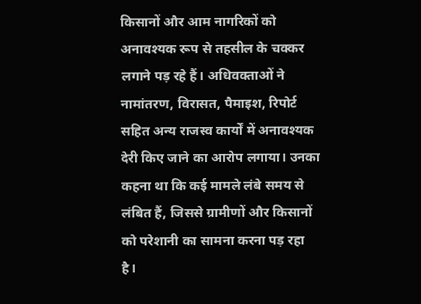किसानों और आम नागरिकों को अनावश्यक रूप से तहसील के चक्कर लगाने पड़ रहे हैं। अधिवक्ताओं ने नामांतरण, विरासत, पैमाइश, रिपोर्ट सहित अन्य राजस्व कार्यों में अनावश्यक देरी किए जाने का आरोप लगाया। उनका कहना था कि कई मामले लंबे समय से लंबित हैं, जिससे ग्रामीणों और किसानों को परेशानी का सामना करना पड़ रहा है।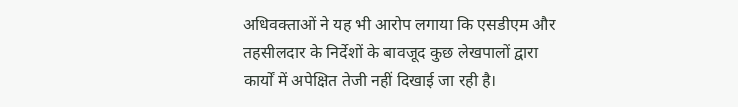अधिवक्ताओं ने यह भी आरोप लगाया कि एसडीएम और तहसीलदार के निर्देशों के बावजूद कुछ लेखपालों द्वारा कार्यों में अपेक्षित तेजी नहीं दिखाई जा रही है।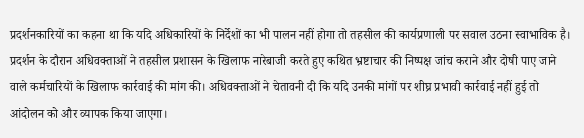प्रदर्शनकारियों का कहना था कि यदि अधिकारियों के निर्देशों का भी पालन नहीं होगा तो तहसील की कार्यप्रणाली पर सवाल उठना स्वाभाविक है।
प्रदर्शन के दौरान अधिवक्ताओं ने तहसील प्रशासन के खिलाफ नारेबाजी करते हुए कथित भ्रष्टाचार की निष्पक्ष जांच कराने और दोषी पाए जाने वाले कर्मचारियों के खिलाफ कार्रवाई की मांग की। अधिवक्ताओं ने चेतावनी दी कि यदि उनकी मांगों पर शीघ्र प्रभावी कार्रवाई नहीं हुई तो आंदोलन को और व्यापक किया जाएगा।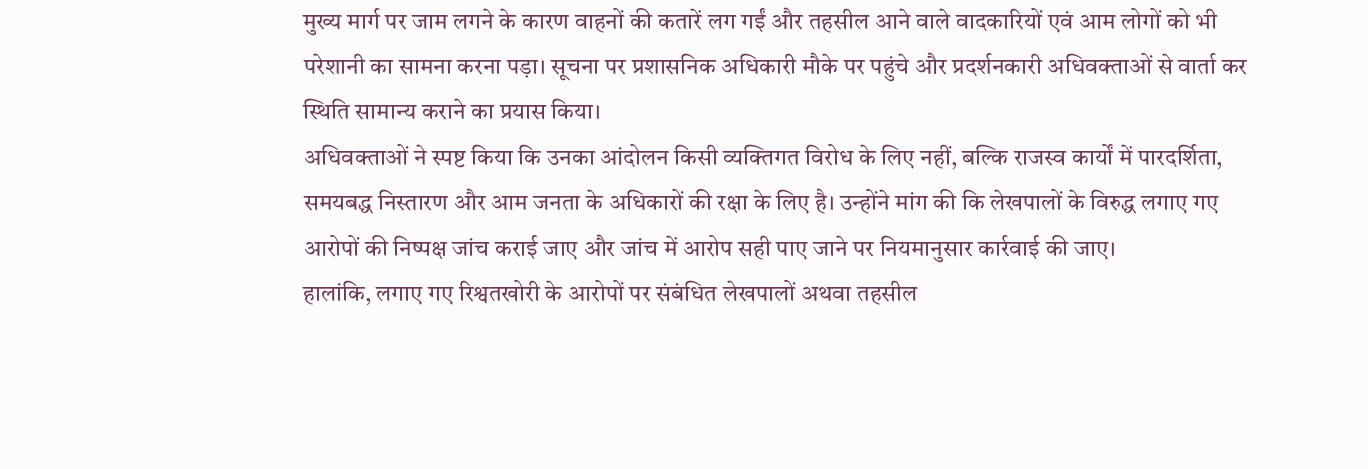मुख्य मार्ग पर जाम लगने के कारण वाहनों की कतारें लग गईं और तहसील आने वाले वादकारियों एवं आम लोगों को भी परेशानी का सामना करना पड़ा। सूचना पर प्रशासनिक अधिकारी मौके पर पहुंचे और प्रदर्शनकारी अधिवक्ताओं से वार्ता कर स्थिति सामान्य कराने का प्रयास किया।
अधिवक्ताओं ने स्पष्ट किया कि उनका आंदोलन किसी व्यक्तिगत विरोध के लिए नहीं, बल्कि राजस्व कार्यों में पारदर्शिता, समयबद्ध निस्तारण और आम जनता के अधिकारों की रक्षा के लिए है। उन्होंने मांग की कि लेखपालों के विरुद्ध लगाए गए आरोपों की निष्पक्ष जांच कराई जाए और जांच में आरोप सही पाए जाने पर नियमानुसार कार्रवाई की जाए।
हालांकि, लगाए गए रिश्वतखोरी के आरोपों पर संबंधित लेखपालों अथवा तहसील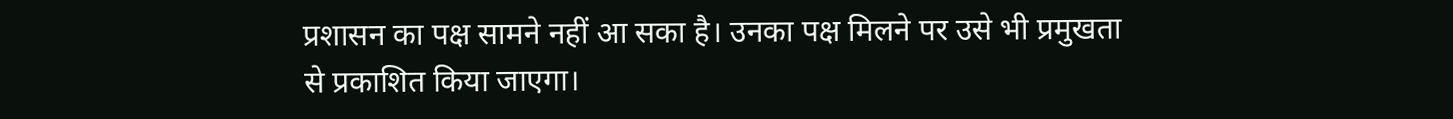प्रशासन का पक्ष सामने नहीं आ सका है। उनका पक्ष मिलने पर उसे भी प्रमुखता से प्रकाशित किया जाएगा।